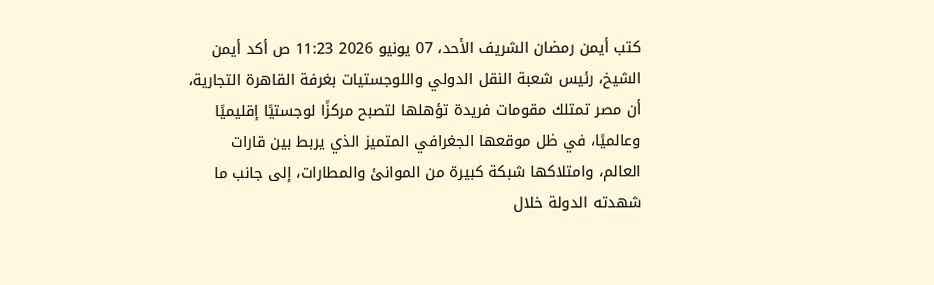كتب أيمن رمضان الشريف الأحد، 07 يونيو 2026 11:23 ص أكد أيمن الشيخ، رئيس شعبة النقل الدولي واللوجستيات بغرفة القاهرة التجارية، أن مصر تمتلك مقومات فريدة تؤهلها لتصبح مركزًا لوجستيًا إقليميًا وعالميًا، في ظل موقعها الجغرافي المتميز الذي يربط بين قارات العالم، وامتلاكها شبكة كبيرة من الموانئ والمطارات، إلى جانب ما شهدته الدولة خلال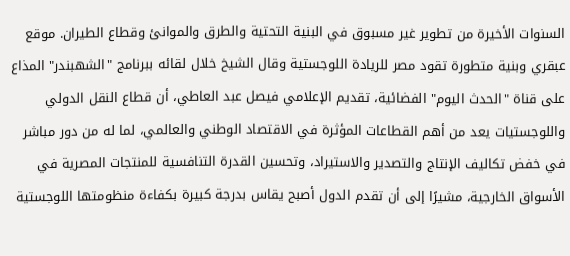السنوات الأخيرة من تطوير غير مسبوق في البنية التحتية والطرق والموانئ وقطاع الطيران. موقع عبقري وبنية متطورة تقود مصر للريادة اللوجستية وقال الشيخ خلال لقائه ببرنامج "الشهبندر" المذاع على قناة "الحدث اليوم" الفضائية، تقديم الإعلامي فيصل عبد العاطي، أن قطاع النقل الدولي واللوجستيات يعد من أهم القطاعات المؤثرة في الاقتصاد الوطني والعالمي، لما له من دور مباشر في خفض تكاليف الإنتاج والتصدير والاستيراد، وتحسين القدرة التنافسية للمنتجات المصرية في الأسواق الخارجية، مشيرًا إلى أن تقدم الدول أصبح يقاس بدرجة كبيرة بكفاءة منظومتها اللوجستية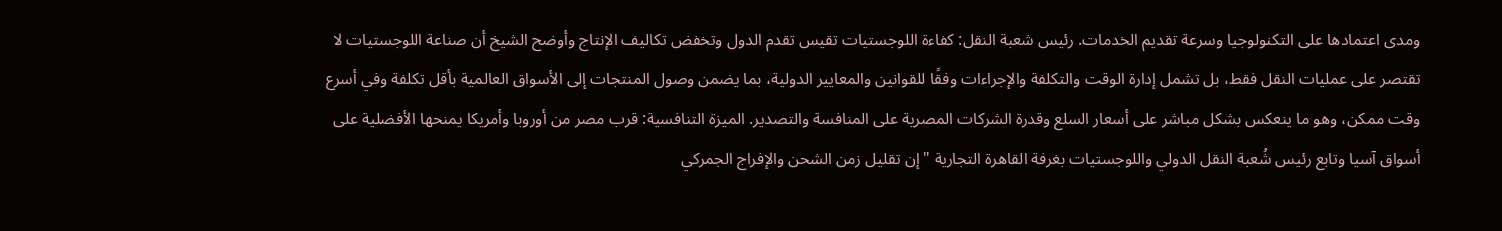ومدى اعتمادها على التكنولوجيا وسرعة تقديم الخدمات. رئيس شعبة النقل: كفاءة اللوجستيات تقيس تقدم الدول وتخفض تكاليف الإنتاج وأوضح الشيخ أن صناعة اللوجستيات لا تقتصر على عمليات النقل فقط، بل تشمل إدارة الوقت والتكلفة والإجراءات وفقًا للقوانين والمعايير الدولية، بما يضمن وصول المنتجات إلى الأسواق العالمية بأقل تكلفة وفي أسرع وقت ممكن، وهو ما ينعكس بشكل مباشر على أسعار السلع وقدرة الشركات المصرية على المنافسة والتصدير. الميزة التنافسية: قرب مصر من أوروبا وأمريكا يمنحها الأفضلية على أسواق آسيا وتابع رئيس شُعبة النقل الدولي واللوجستيات بغرفة القاهرة التجارية "إن تقليل زمن الشحن والإفراج الجمركي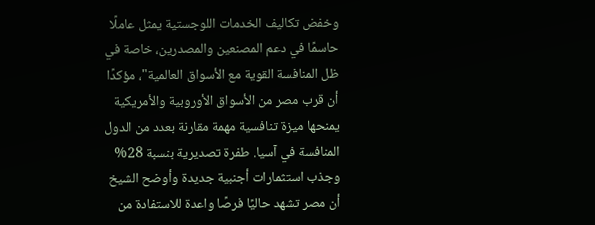وخفض تكاليف الخدمات اللوجستية يمثل عاملًا حاسمًا في دعم المصنعين والمصدرين، خاصة في ظل المنافسة القوية مع الأسواق العالمية"، مؤكدًا أن قرب مصر من الأسواق الأوروبية والأمريكية يمنحها ميزة تنافسية مهمة مقارنة بعدد من الدول المنافسة في آسيا. طفرة تصديرية بنسبة 28% وجذب استثمارات أجنبية جديدة وأوضح الشيخ أن مصر تشهد حاليًا فرصًا واعدة للاستفادة من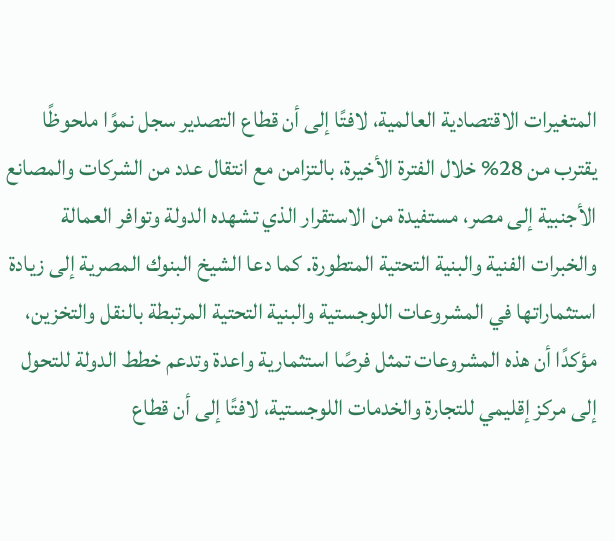المتغيرات الاقتصادية العالمية، لافتًا إلى أن قطاع التصدير سجل نموًا ملحوظًا يقترب من 28% خلال الفترة الأخيرة، بالتزامن مع انتقال عدد من الشركات والمصانع الأجنبية إلى مصر، مستفيدة من الاستقرار الذي تشهده الدولة وتوافر العمالة والخبرات الفنية والبنية التحتية المتطورة. كما دعا الشيخ البنوك المصرية إلى زيادة استثماراتها في المشروعات اللوجستية والبنية التحتية المرتبطة بالنقل والتخزين، مؤكدًا أن هذه المشروعات تمثل فرصًا استثمارية واعدة وتدعم خطط الدولة للتحول إلى مركز إقليمي للتجارة والخدمات اللوجستية، لافتًا إلى أن قطاع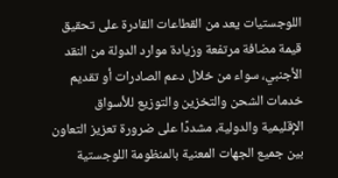اللوجستيات يعد من القطاعات القادرة على تحقيق قيمة مضافة مرتفعة وزيادة موارد الدولة من النقد الأجنبي، سواء من خلال دعم الصادرات أو تقديم خدمات الشحن والتخزين والتوزيع للأسواق الإقليمية والدولية، مشددًا على ضرورة تعزيز التعاون بين جميع الجهات المعنية بالمنظومة اللوجستية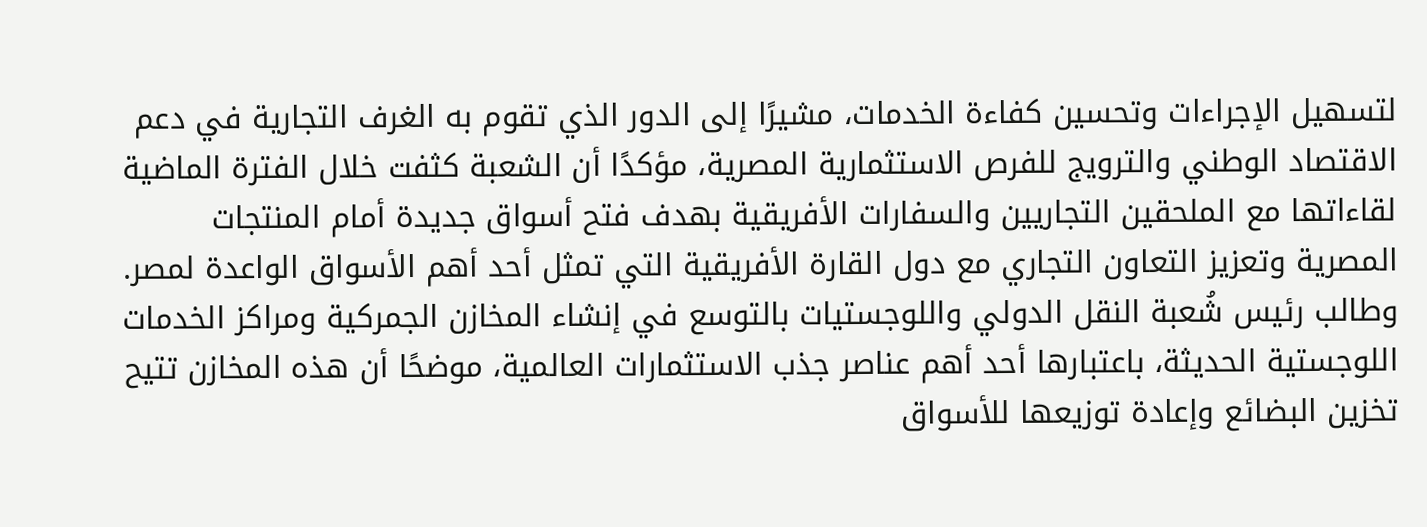لتسهيل الإجراءات وتحسين كفاءة الخدمات، مشيرًا إلى الدور الذي تقوم به الغرف التجارية في دعم الاقتصاد الوطني والترويج للفرص الاستثمارية المصرية، مؤكدًا أن الشعبة كثفت خلال الفترة الماضية لقاءاتها مع الملحقين التجاريين والسفارات الأفريقية بهدف فتح أسواق جديدة أمام المنتجات المصرية وتعزيز التعاون التجاري مع دول القارة الأفريقية التي تمثل أحد أهم الأسواق الواعدة لمصر. وطالب رئيس شُعبة النقل الدولي واللوجستيات بالتوسع في إنشاء المخازن الجمركية ومراكز الخدمات اللوجستية الحديثة، باعتبارها أحد أهم عناصر جذب الاستثمارات العالمية، موضحًا أن هذه المخازن تتيح تخزين البضائع وإعادة توزيعها للأسواق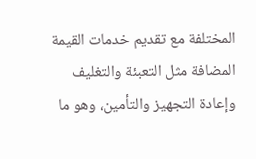المختلفة مع تقديم خدمات القيمة المضافة مثل التعبئة والتغليف وإعادة التجهيز والتأمين، وهو ما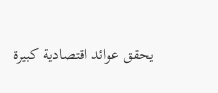يحقق عوائد اقتصادية كبيرة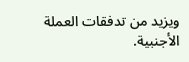ويزيد من تدفقات العملة الأجنبية.